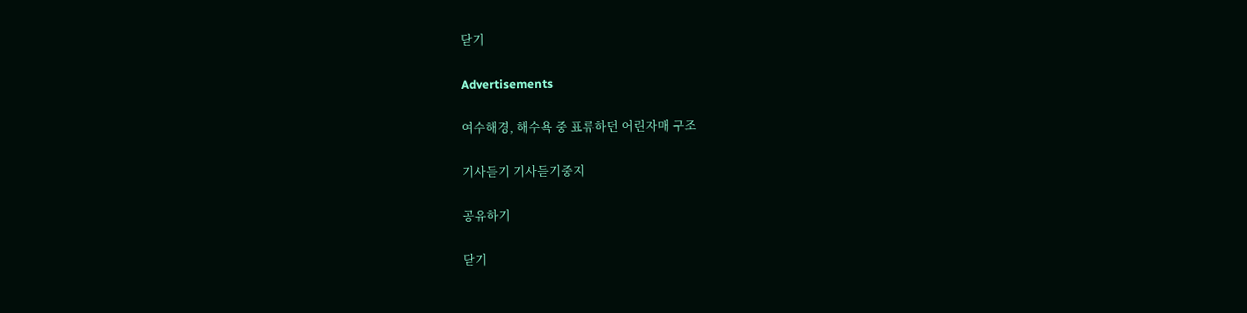닫기

Advertisements

여수해경, 해수욕 중 표류하던 어린자매 구조

기사듣기 기사듣기중지

공유하기

닫기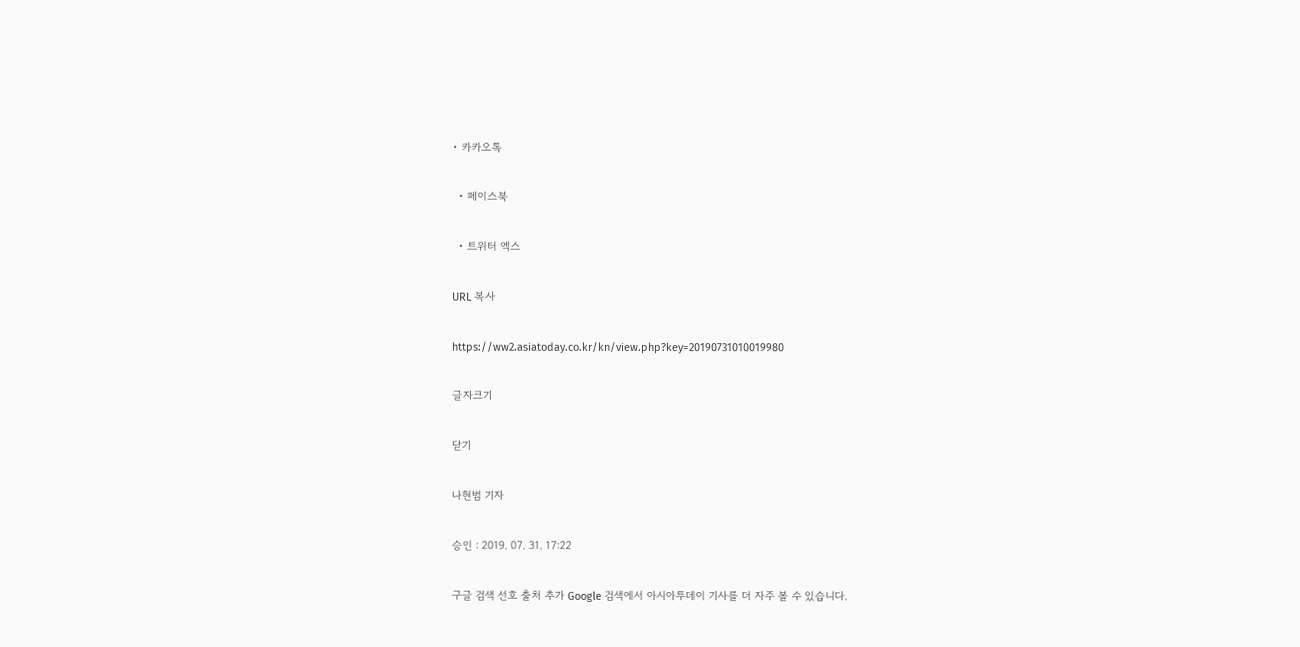• 카카오톡

  • 페이스북

  • 트위터 엑스

URL 복사

https://ww2.asiatoday.co.kr/kn/view.php?key=20190731010019980

글자크기

닫기

나현범 기자

승인 : 2019. 07. 31. 17:22

구글 검색 선호 출처 추가 Google 검색에서 아시아투데이 기사를 더 자주 볼 수 있습니다.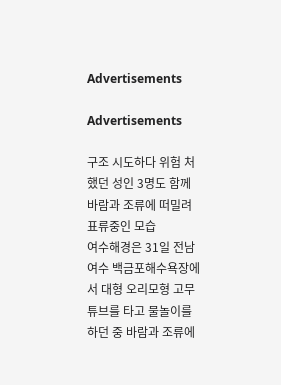Advertisements

Advertisements

구조 시도하다 위험 처했던 성인 3명도 함께
바람과 조류에 떠밀려 표류중인 모습
여수해경은 31일 전남 여수 백금포해수욕장에서 대형 오리모형 고무튜브를 타고 물놀이를 하던 중 바람과 조류에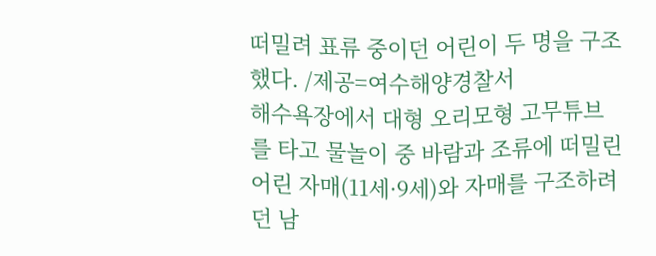떠밀려 표류 중이던 어린이 두 명을 구조했다. /제공=여수해양경찰서
해수욕장에서 대형 오리모형 고무튜브를 타고 물놀이 중 바람과 조류에 떠밀린 어린 자매(11세·9세)와 자매를 구조하려던 남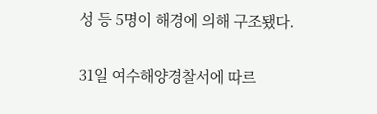성 등 5명이 해경에 의해 구조됐다.

31일 여수해양경찰서에 따르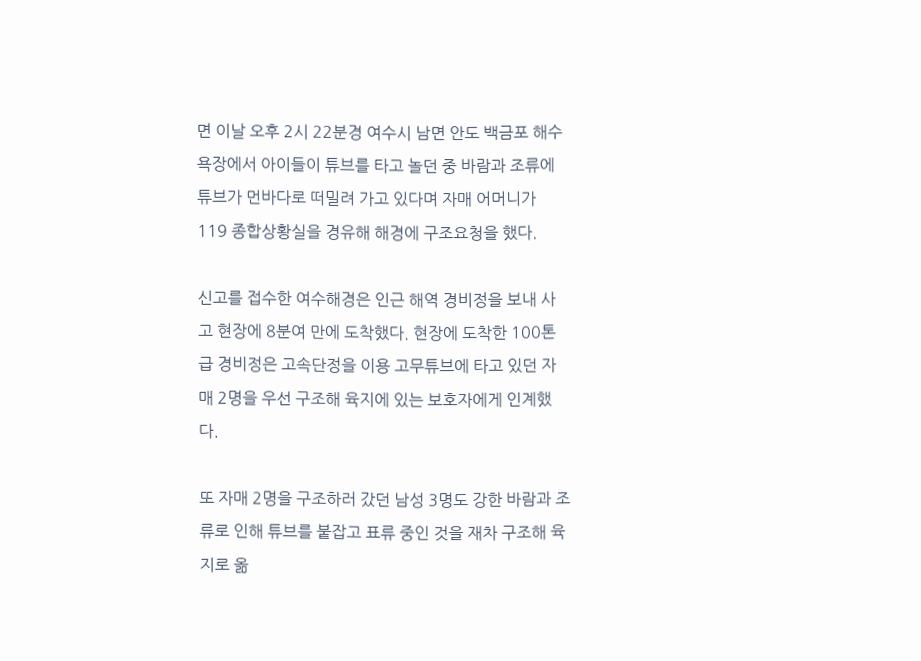면 이날 오후 2시 22분경 여수시 남면 안도 백금포 해수욕장에서 아이들이 튜브를 타고 놀던 중 바람과 조류에 튜브가 먼바다로 떠밀려 가고 있다며 자매 어머니가 119 종합상황실을 경유해 해경에 구조요청을 했다.

신고를 접수한 여수해경은 인근 해역 경비정을 보내 사고 현장에 8분여 만에 도착했다. 현장에 도착한 100톤급 경비정은 고속단정을 이용 고무튜브에 타고 있던 자매 2명을 우선 구조해 육지에 있는 보호자에게 인계했다.

또 자매 2명을 구조하러 갔던 남성 3명도 강한 바람과 조류로 인해 튜브를 붙잡고 표류 중인 것을 재차 구조해 육지로 옮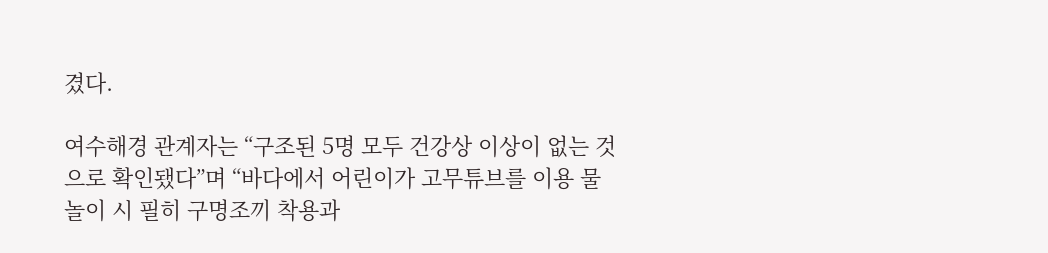겼다.

여수해경 관계자는 “구조된 5명 모두 건강상 이상이 없는 것으로 확인됐다”며 “바다에서 어린이가 고무튜브를 이용 물놀이 시 필히 구명조끼 착용과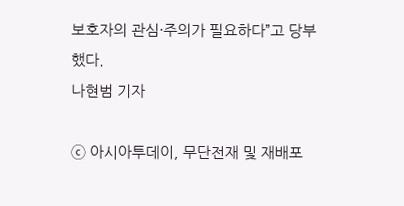보호자의 관심·주의가 필요하다”고 당부했다.
나현범 기자

ⓒ 아시아투데이, 무단전재 및 재배포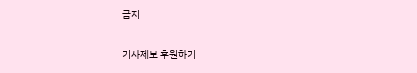금지

기사제보 후원하기